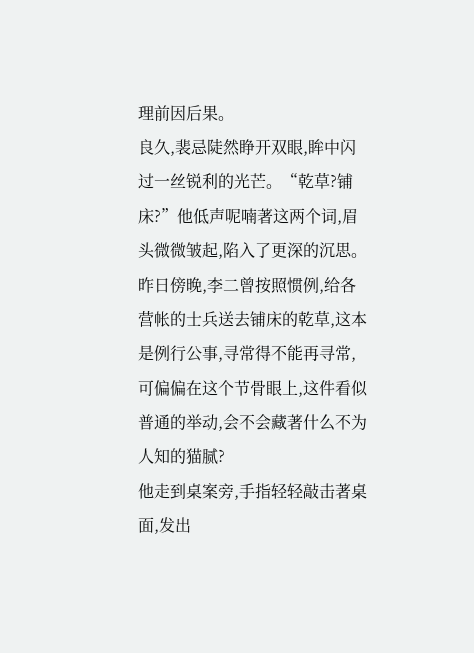理前因后果。
良久,裴忌陡然睁开双眼,眸中闪过一丝锐利的光芒。“乾草?铺床?”他低声呢喃著这两个词,眉头微微皱起,陷入了更深的沉思。
昨日傍晚,李二曾按照惯例,给各营帐的士兵送去铺床的乾草,这本是例行公事,寻常得不能再寻常,可偏偏在这个节骨眼上,这件看似普通的举动,会不会藏著什么不为人知的猫腻?
他走到桌案旁,手指轻轻敲击著桌面,发出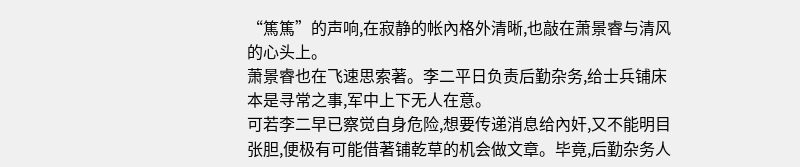“篤篤”的声响,在寂静的帐內格外清晰,也敲在萧景睿与清风的心头上。
萧景睿也在飞速思索著。李二平日负责后勤杂务,给士兵铺床本是寻常之事,军中上下无人在意。
可若李二早已察觉自身危险,想要传递消息给內奸,又不能明目张胆,便极有可能借著铺乾草的机会做文章。毕竟,后勤杂务人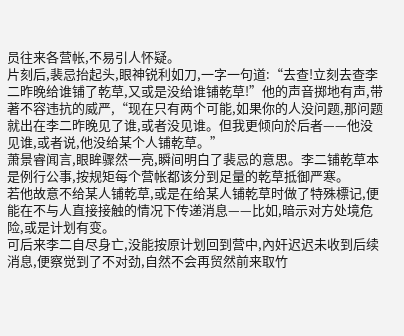员往来各营帐,不易引人怀疑。
片刻后,裴忌抬起头,眼神锐利如刀,一字一句道:“去查!立刻去查李二昨晚给谁铺了乾草,又或是没给谁铺乾草!”他的声音掷地有声,带著不容违抗的威严,“现在只有两个可能,如果你的人没问题,那问题就出在李二昨晚见了谁,或者没见谁。但我更倾向於后者——他没见谁,或者说,他没给某个人铺乾草。”
萧景睿闻言,眼眸骤然一亮,瞬间明白了裴忌的意思。李二铺乾草本是例行公事,按规矩每个营帐都该分到足量的乾草抵御严寒。
若他故意不给某人铺乾草,或是在给某人铺乾草时做了特殊標记,便能在不与人直接接触的情况下传递消息——比如,暗示对方处境危险,或是计划有变。
可后来李二自尽身亡,没能按原计划回到营中,內奸迟迟未收到后续消息,便察觉到了不对劲,自然不会再贸然前来取竹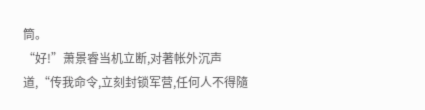筒。
“好!”萧景睿当机立断,对著帐外沉声道,“传我命令,立刻封锁军营,任何人不得隨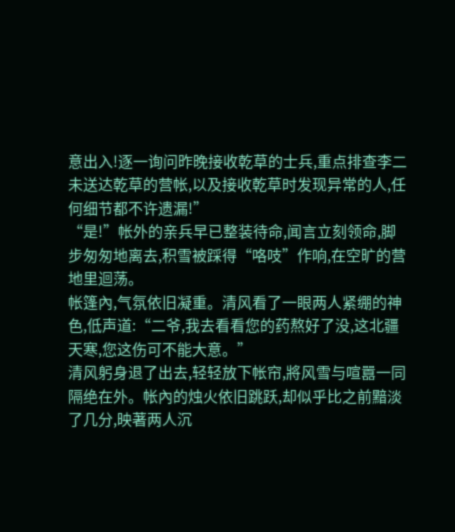意出入!逐一询问昨晚接收乾草的士兵,重点排查李二未送达乾草的营帐,以及接收乾草时发现异常的人,任何细节都不许遗漏!”
“是!”帐外的亲兵早已整装待命,闻言立刻领命,脚步匆匆地离去,积雪被踩得“咯吱”作响,在空旷的营地里迴荡。
帐篷內,气氛依旧凝重。清风看了一眼两人紧绷的神色,低声道:“二爷,我去看看您的药熬好了没,这北疆天寒,您这伤可不能大意。”
清风躬身退了出去,轻轻放下帐帘,將风雪与喧囂一同隔绝在外。帐內的烛火依旧跳跃,却似乎比之前黯淡了几分,映著两人沉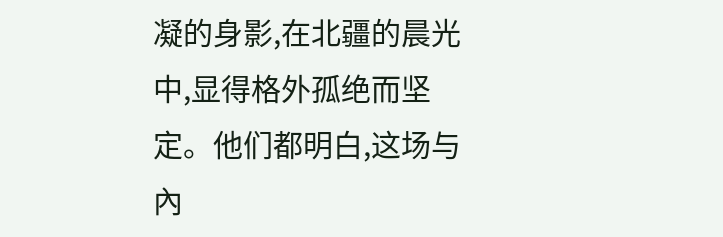凝的身影,在北疆的晨光中,显得格外孤绝而坚定。他们都明白,这场与內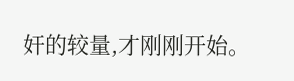奸的较量,才刚刚开始。